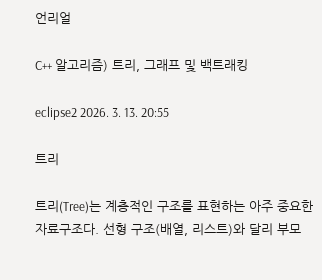언리얼

C++ 알고리즘) 트리, 그래프 및 백트래킹

eclipse2 2026. 3. 13. 20:55

트리

트리(Tree)는 계층적인 구조를 표현하는 아주 중요한 자료구조다. 선형 구조(배열, 리스트)와 달리 부모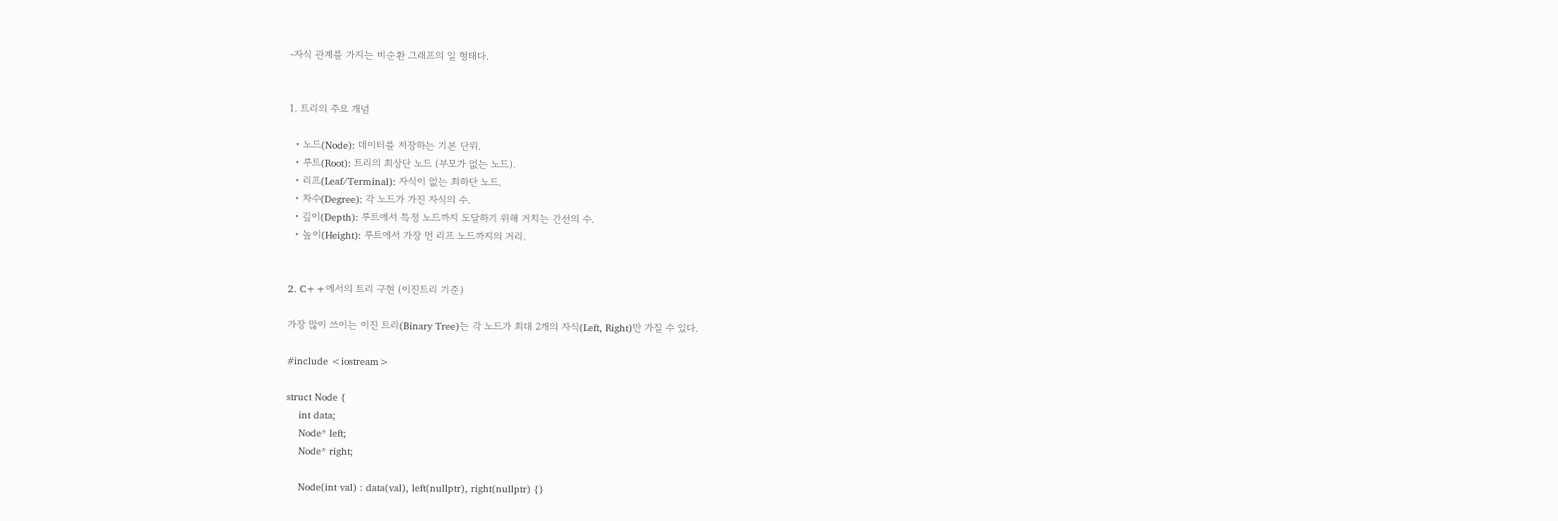-자식 관계를 가지는 비순환 그래프의 일 형태다.


1. 트리의 주요 개념

  • 노드(Node): 데이터를 저장하는 기본 단위.
  • 루트(Root): 트리의 최상단 노드 (부모가 없는 노드).
  • 리프(Leaf/Terminal): 자식이 없는 최하단 노드.
  • 차수(Degree): 각 노드가 가진 자식의 수.
  • 깊이(Depth): 루트에서 특정 노드까지 도달하기 위해 거치는 간선의 수.
  • 높이(Height): 루트에서 가장 먼 리프 노드까지의 거리.


2. C++에서의 트리 구현 (이진트리 기준)

가장 많이 쓰이는 이진 트리(Binary Tree)는 각 노드가 최대 2개의 자식(Left, Right)만 가질 수 있다.

#include <iostream>

struct Node {
    int data;
    Node* left;
    Node* right;

    Node(int val) : data(val), left(nullptr), right(nullptr) {}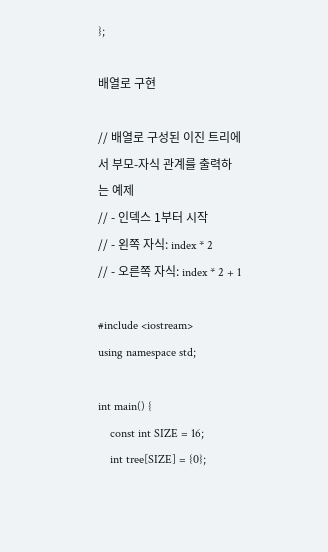};

배열로 구현

// 배열로 구성된 이진 트리에서 부모-자식 관계를 출력하는 예제
// - 인덱스 1부터 시작
// - 왼쪽 자식: index * 2
// - 오른쪽 자식: index * 2 + 1

#include <iostream>
using namespace std;

int main() {
    const int SIZE = 16;
    int tree[SIZE] = {0};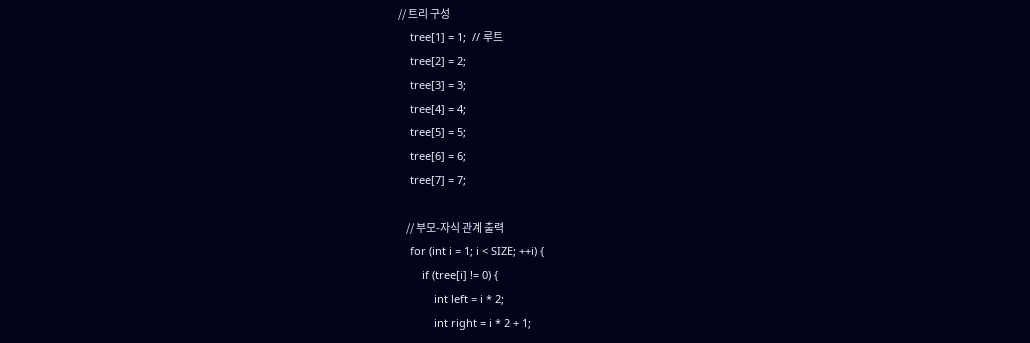// 트리 구성
    tree[1] = 1;  // 루트
    tree[2] = 2;
    tree[3] = 3;
    tree[4] = 4;
    tree[5] = 5;
    tree[6] = 6;
    tree[7] = 7;

    // 부모-자식 관계 출력
    for (int i = 1; i < SIZE; ++i) {
        if (tree[i] != 0) {
            int left = i * 2;
            int right = i * 2 + 1;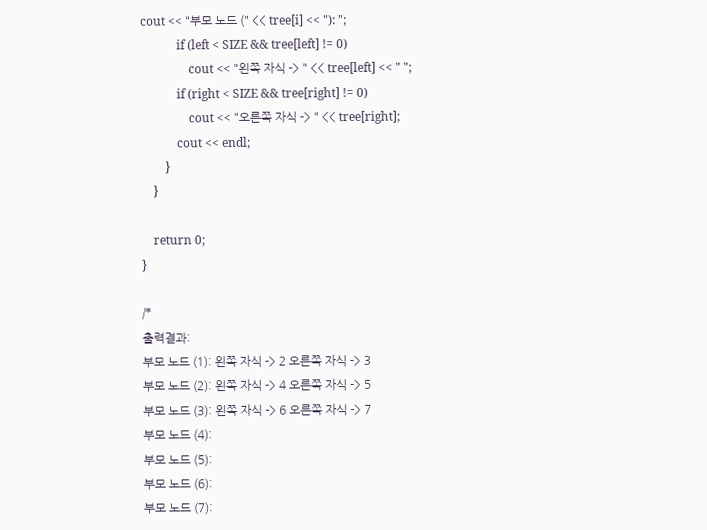cout << "부모 노드 (" << tree[i] << "): ";
            if (left < SIZE && tree[left] != 0)
                cout << "왼쪽 자식 -> " << tree[left] << " ";
            if (right < SIZE && tree[right] != 0)
                cout << "오른쪽 자식 -> " << tree[right];
            cout << endl;
        }
    }

    return 0;
}

/*
출력결과:
부모 노드 (1): 왼쪽 자식 -> 2 오른쪽 자식 -> 3
부모 노드 (2): 왼쪽 자식 -> 4 오른쪽 자식 -> 5
부모 노드 (3): 왼쪽 자식 -> 6 오른쪽 자식 -> 7
부모 노드 (4):
부모 노드 (5):
부모 노드 (6):
부모 노드 (7):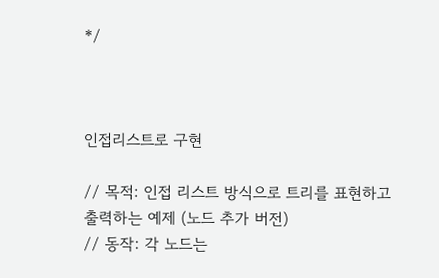*/



인접리스트로 구현

// 목적: 인접 리스트 방식으로 트리를 표현하고 출력하는 예제 (노드 추가 버전)
// 동작: 각 노드는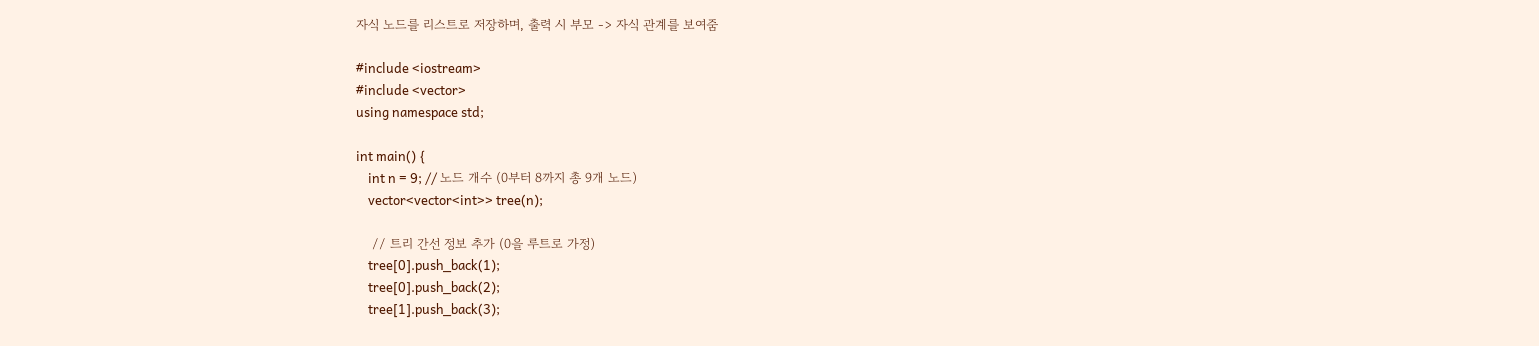자식 노드를 리스트로 저장하며, 출력 시 부모 -> 자식 관계를 보여줌

#include <iostream>
#include <vector>
using namespace std;

int main() {
    int n = 9; // 노드 개수 (0부터 8까지 총 9개 노드)
    vector<vector<int>> tree(n);

    // 트리 간선 정보 추가 (0을 루트로 가정)
    tree[0].push_back(1);
    tree[0].push_back(2);
    tree[1].push_back(3);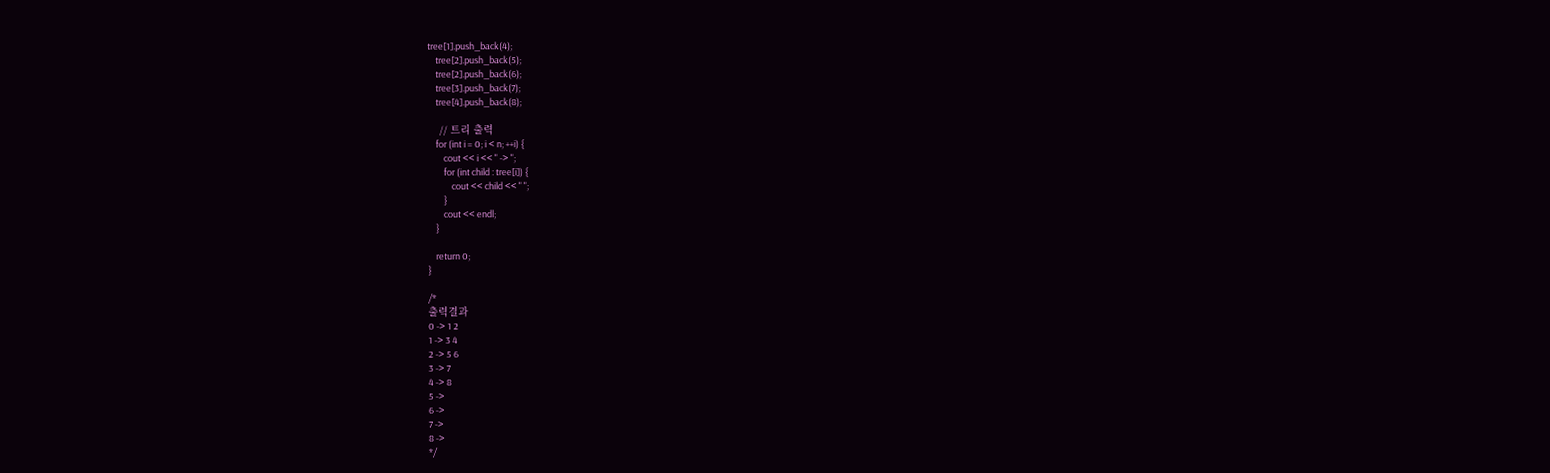tree[1].push_back(4);
    tree[2].push_back(5);
    tree[2].push_back(6);
    tree[3].push_back(7);
    tree[4].push_back(8);

    // 트리 출력
    for (int i = 0; i < n; ++i) {
        cout << i << " -> ";
        for (int child : tree[i]) {
            cout << child << " ";
        }
        cout << endl;
    }

    return 0;
}

/*
출력결과
0 -> 1 2
1 -> 3 4
2 -> 5 6
3 -> 7
4 -> 8
5 ->
6 ->
7 ->
8 ->
*/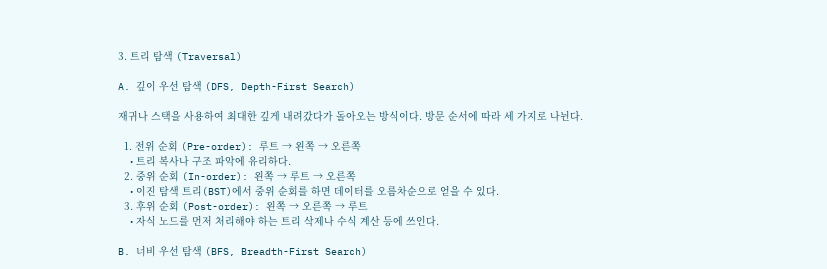3. 트리 탐색 (Traversal)

A. 깊이 우선 탐색 (DFS, Depth-First Search)

재귀나 스택을 사용하여 최대한 깊게 내려갔다가 돌아오는 방식이다. 방문 순서에 따라 세 가지로 나뉜다.

  1. 전위 순회 (Pre-order): 루트 → 왼쪽 → 오른쪽
    • 트리 복사나 구조 파악에 유리하다.
  2. 중위 순회 (In-order): 왼쪽 → 루트 → 오른쪽
    • 이진 탐색 트리(BST)에서 중위 순회를 하면 데이터를 오름차순으로 얻을 수 있다.
  3. 후위 순회 (Post-order): 왼쪽 → 오른쪽 → 루트
    • 자식 노드를 먼저 처리해야 하는 트리 삭제나 수식 계산 등에 쓰인다.

B. 너비 우선 탐색 (BFS, Breadth-First Search)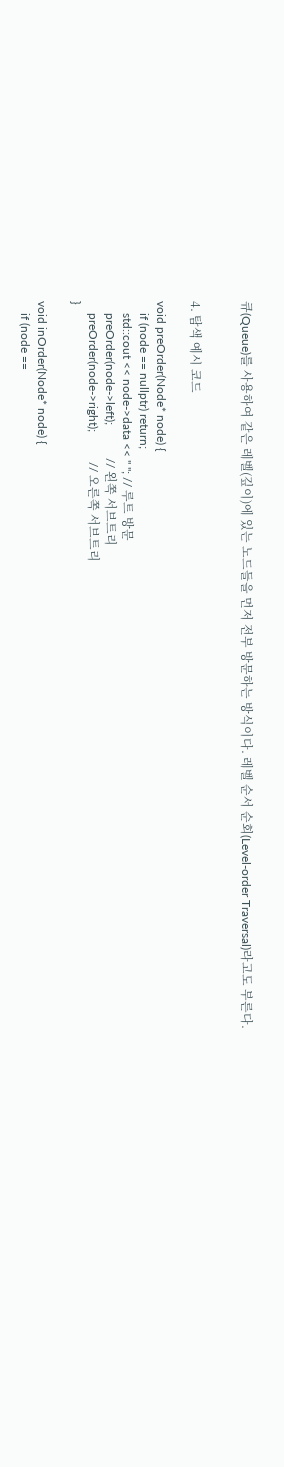큐(Queue)를 사용하여 같은 레벨(깊이)에 있는 노드들을 먼저 전부 방문하는 방식이다. 레벨 순서 순회(Level-order Traversal)라고도 부른다.


4. 탐색 예시 코드

void preOrder(Node* node) {
    if (node == nullptr) return;
    std::cout << node->data << " "; // 루트 방문
    preOrder(node->left);           // 왼쪽 서브트리
    preOrder(node->right);          // 오른쪽 서브트리
}

void inOrder(Node* node) {
    if (node ==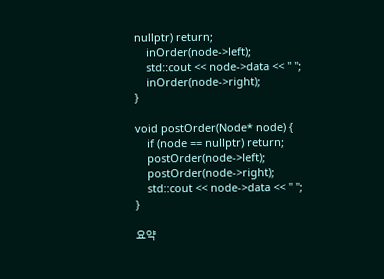nullptr) return;
    inOrder(node->left);
    std::cout << node->data << " ";
    inOrder(node->right);
}

void postOrder(Node* node) {
    if (node == nullptr) return;
    postOrder(node->left);
    postOrder(node->right);
    std::cout << node->data << " ";
}

요약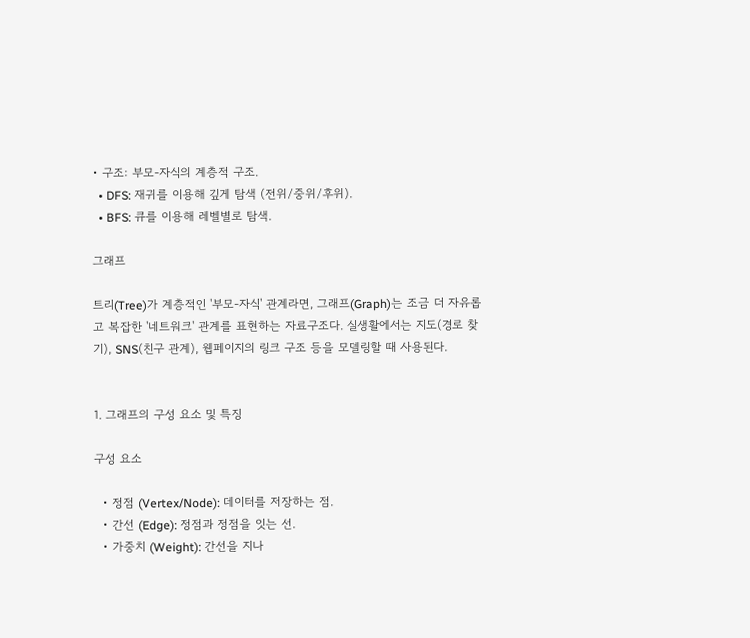• 구조: 부모-자식의 계층적 구조.
  • DFS: 재귀를 이용해 깊게 탐색 (전위/중위/후위).
  • BFS: 큐를 이용해 레벨별로 탐색.

그래프

트리(Tree)가 계층적인 '부모-자식' 관계라면, 그래프(Graph)는 조금 더 자유롭고 복잡한 '네트워크' 관계를 표현하는 자료구조다. 실생활에서는 지도(경로 찾기), SNS(친구 관계), 웹페이지의 링크 구조 등을 모델링할 때 사용된다.


1. 그래프의 구성 요소 및 특징

구성 요소

  • 정점 (Vertex/Node): 데이터를 저장하는 점.
  • 간선 (Edge): 정점과 정점을 잇는 선.
  • 가중치 (Weight): 간선을 지나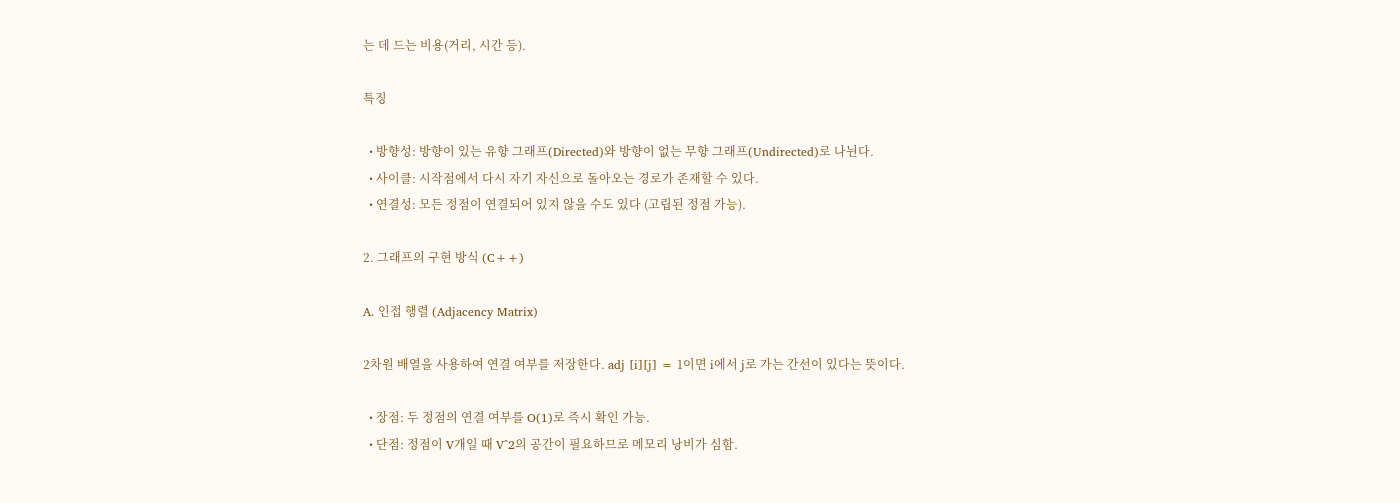는 데 드는 비용(거리, 시간 등).

특징

  • 방향성: 방향이 있는 유향 그래프(Directed)와 방향이 없는 무향 그래프(Undirected)로 나뉜다.
  • 사이클: 시작점에서 다시 자기 자신으로 돌아오는 경로가 존재할 수 있다.
  • 연결성: 모든 정점이 연결되어 있지 않을 수도 있다 (고립된 정점 가능).

2. 그래프의 구현 방식 (C++)

A. 인접 행렬 (Adjacency Matrix)

2차원 배열을 사용하여 연결 여부를 저장한다. adj [i][j] = 1이면 i에서 j로 가는 간선이 있다는 뜻이다.

  • 장점: 두 정점의 연결 여부를 O(1)로 즉시 확인 가능.
  • 단점: 정점이 V개일 때 V^2의 공간이 필요하므로 메모리 낭비가 심함.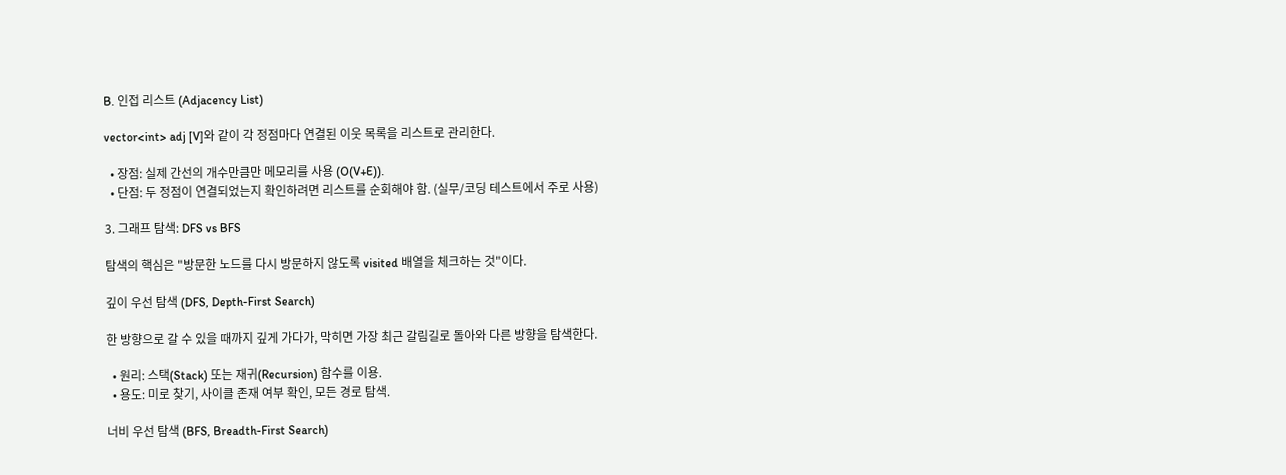B. 인접 리스트 (Adjacency List)

vector<int> adj [V]와 같이 각 정점마다 연결된 이웃 목록을 리스트로 관리한다.

  • 장점: 실제 간선의 개수만큼만 메모리를 사용 (O(V+E)).
  • 단점: 두 정점이 연결되었는지 확인하려면 리스트를 순회해야 함. (실무/코딩 테스트에서 주로 사용)

3. 그래프 탐색: DFS vs BFS

탐색의 핵심은 "방문한 노드를 다시 방문하지 않도록 visited 배열을 체크하는 것"이다.

깊이 우선 탐색 (DFS, Depth-First Search)

한 방향으로 갈 수 있을 때까지 깊게 가다가, 막히면 가장 최근 갈림길로 돌아와 다른 방향을 탐색한다.

  • 원리: 스택(Stack) 또는 재귀(Recursion) 함수를 이용.
  • 용도: 미로 찾기, 사이클 존재 여부 확인, 모든 경로 탐색.

너비 우선 탐색 (BFS, Breadth-First Search)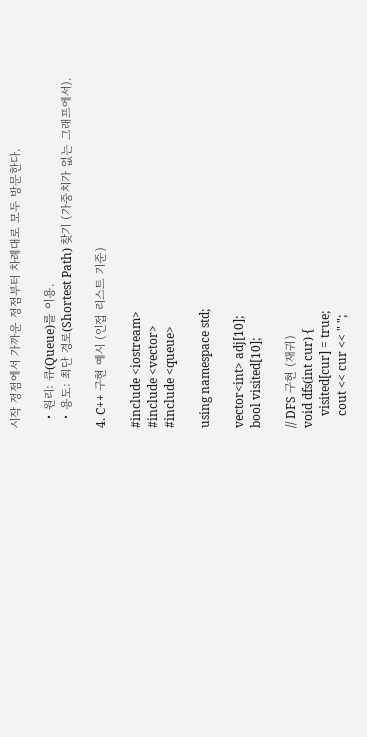시작 정점에서 가까운 정점부터 차례대로 모두 방문한다.

  • 원리: 큐(Queue)를 이용.
  • 용도: 최단 경로(Shortest Path) 찾기 (가중치가 없는 그래프에서).

4. C++ 구현 예시 (인접 리스트 기준)

#include <iostream>
#include <vector>
#include <queue>

using namespace std;

vector<int> adj[10];
bool visited[10];

// DFS 구현 (재귀)
void dfs(int cur) {
    visited[cur] = true;
    cout << cur << " ";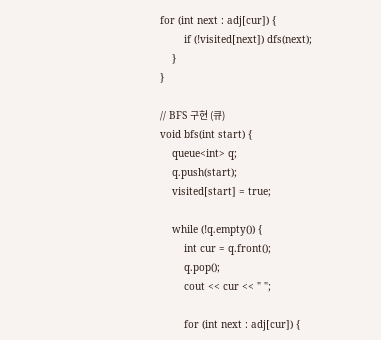for (int next : adj[cur]) {
        if (!visited[next]) dfs(next);
    }
}

// BFS 구현 (큐)
void bfs(int start) {
    queue<int> q;
    q.push(start);
    visited[start] = true;

    while (!q.empty()) {
        int cur = q.front();
        q.pop();
        cout << cur << " ";

        for (int next : adj[cur]) {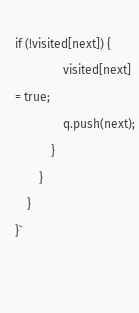if (!visited[next]) {
                visited[next] = true;
                q.push(next);
            }
        }
    }
}`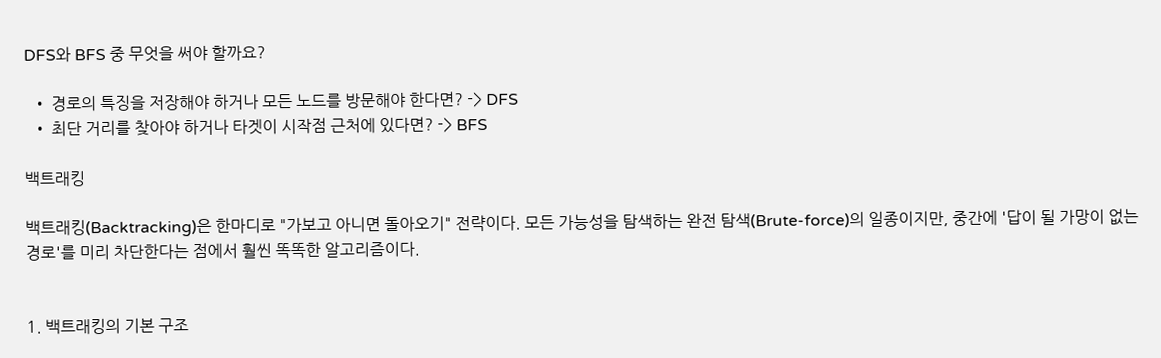DFS와 BFS 중 무엇을 써야 할까요?

  • 경로의 특징을 저장해야 하거나 모든 노드를 방문해야 한다면? -> DFS
  • 최단 거리를 찾아야 하거나 타겟이 시작점 근처에 있다면? -> BFS

백트래킹

백트래킹(Backtracking)은 한마디로 "가보고 아니면 돌아오기" 전략이다. 모든 가능성을 탐색하는 완전 탐색(Brute-force)의 일종이지만, 중간에 '답이 될 가망이 없는 경로'를 미리 차단한다는 점에서 훨씬 똑똑한 알고리즘이다.


1. 백트래킹의 기본 구조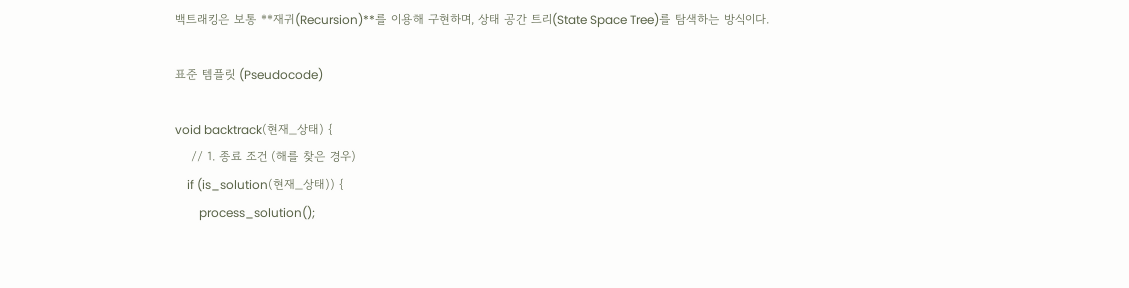백트래킹은 보통 **재귀(Recursion)**를 이용해 구현하며, 상태 공간 트리(State Space Tree)를 탐색하는 방식이다.

표준 템플릿 (Pseudocode)

void backtrack(현재_상태) {
    // 1. 종료 조건 (해를 찾은 경우)
    if (is_solution(현재_상태)) {
        process_solution();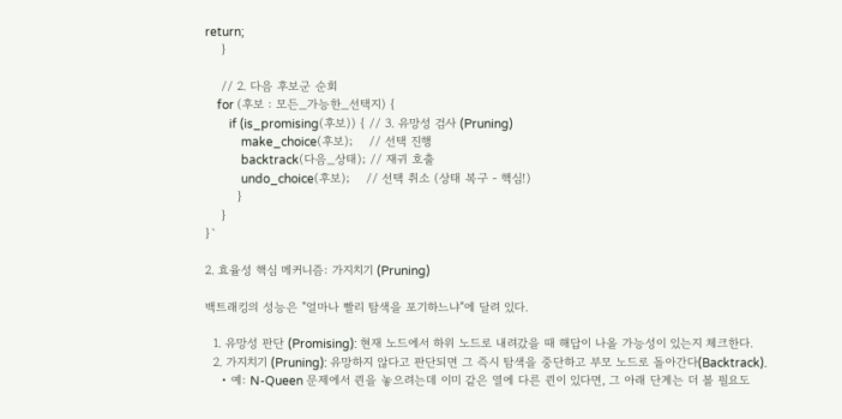return;
    }

    // 2. 다음 후보군 순회
    for (후보 : 모든_가능한_선택지) {
        if (is_promising(후보)) { // 3. 유망성 검사 (Pruning)
            make_choice(후보);    // 선택 진행
            backtrack(다음_상태); // 재귀 호출
            undo_choice(후보);    // 선택 취소 (상태 복구 - 핵심!)
        }
    }
}`

2. 효율성 핵심 메커니즘: 가지치기 (Pruning)

백트래킹의 성능은 "얼마나 빨리 탐색을 포기하느냐"에 달려 있다.

  1. 유망성 판단 (Promising): 현재 노드에서 하위 노드로 내려갔을 때 해답이 나올 가능성이 있는지 체크한다.
  2. 가지치기 (Pruning): 유망하지 않다고 판단되면 그 즉시 탐색을 중단하고 부모 노드로 돌아간다(Backtrack).
    • 예: N-Queen 문제에서 퀸을 놓으려는데 이미 같은 열에 다른 퀸이 있다면, 그 아래 단계는 더 볼 필요도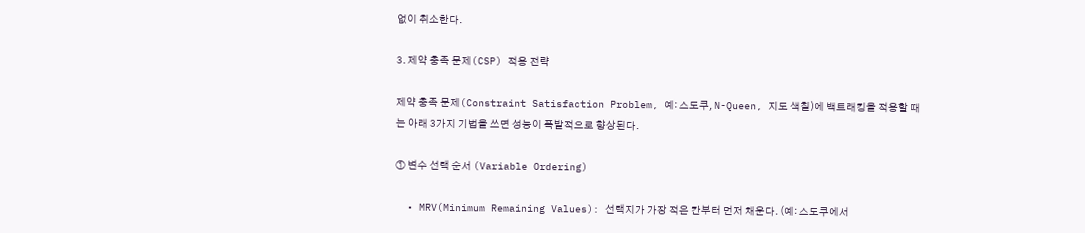없이 취소한다.

3. 제약 충족 문제(CSP) 적용 전략

제약 충족 문제(Constraint Satisfaction Problem, 예: 스도쿠, N-Queen, 지도 색칠)에 백트래킹을 적용할 때는 아래 3가지 기법을 쓰면 성능이 폭발적으로 향상된다.

① 변수 선택 순서 (Variable Ordering)

  • MRV(Minimum Remaining Values): 선택지가 가장 적은 칸부터 먼저 채운다. (예: 스도쿠에서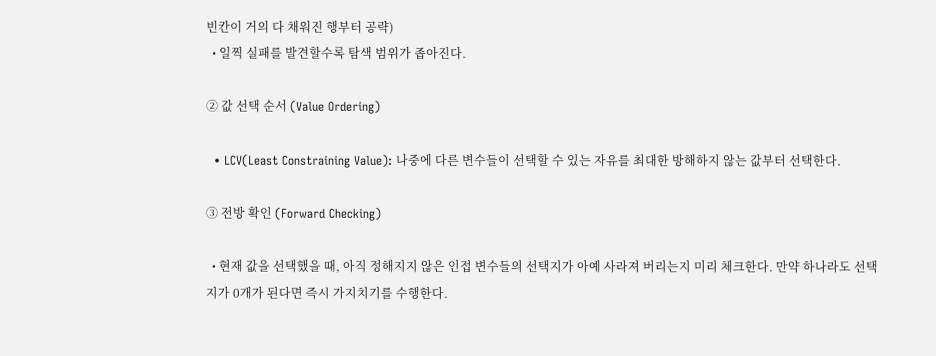빈칸이 거의 다 채워진 행부터 공략)
  • 일찍 실패를 발견할수록 탐색 범위가 좁아진다.

② 값 선택 순서 (Value Ordering)

  • LCV(Least Constraining Value): 나중에 다른 변수들이 선택할 수 있는 자유를 최대한 방해하지 않는 값부터 선택한다.

③ 전방 확인 (Forward Checking)

  • 현재 값을 선택했을 때, 아직 정해지지 않은 인접 변수들의 선택지가 아예 사라져 버리는지 미리 체크한다. 만약 하나라도 선택지가 0개가 된다면 즉시 가지치기를 수행한다.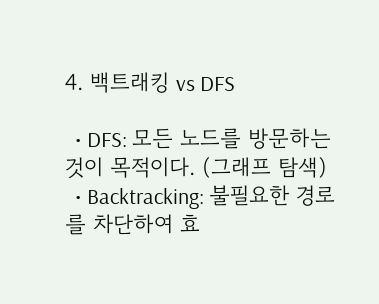4. 백트래킹 vs DFS

  • DFS: 모든 노드를 방문하는 것이 목적이다. (그래프 탐색)
  • Backtracking: 불필요한 경로를 차단하여 효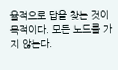율적으로 답을 찾는 것이 목적이다. 모든 노드를 가지 않는다.